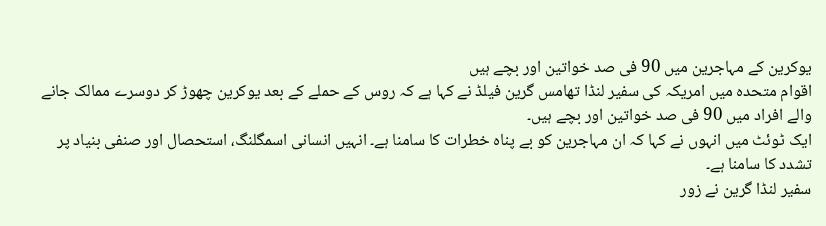یوکرین کے مہاجرین میں 90 فی صد خواتین اور بچے ہیں
اقوام متحدہ میں امریکہ کی سفیر لنڈا تھامس گرین فیلڈ نے کہا ہے کہ روس کے حملے کے بعد یوکرین چھوڑ کر دوسرے ممالک جانے والے افراد میں 90 فی صد خواتین اور بچے ہیں۔
ایک ٹوئٹ میں انہوں نے کہا کہ ان مہاجرین کو بے پناہ خطرات کا سامنا ہے۔ انہیں انسانی اسمگلنگ، استحصال اور صنفی بنیاد پر تشدد کا سامنا ہے۔
سفیر لنڈا گرین نے زور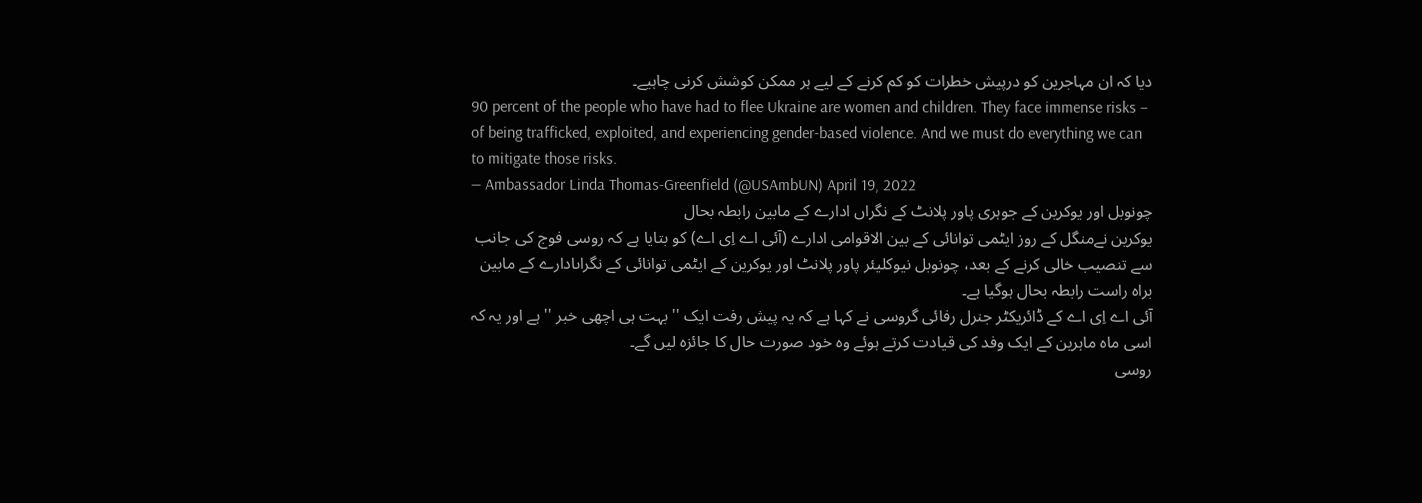دیا کہ ان مہاجرین کو درپیش خطرات کو کم کرنے کے لیے ہر ممکن کوشش کرنی چاہیے۔
90 percent of the people who have had to flee Ukraine are women and children. They face immense risks – of being trafficked, exploited, and experiencing gender-based violence. And we must do everything we can to mitigate those risks.
— Ambassador Linda Thomas-Greenfield (@USAmbUN) April 19, 2022
چونوبل اور یوکرین کے جوہری پاور پلانٹ کے نگراں ادارے کے مابین رابطہ بحال
یوکرین نےمنگل کے روز ایٹمی توانائی کے بین الاقوامی ادارے (آئی اے اِی اے) کو بتایا ہے کہ روسی فوج کی جانب سے تنصیب خالی کرنے کے بعد، چونوبل نیوکلیئر پاور پلانٹ اور یوکرین کے ایٹمی توانائی کے نگراںادارے کے مابین براہ راست رابطہ بحال ہوگیا ہے۔
آئی اے اِی اے کے ڈائریکٹر جنرل رفائی گروسی نے کہا ہے کہ یہ پیش رفت ایک ''بہت ہی اچھی خبر '' ہے اور یہ کہ اسی ماہ ماہرین کے ایک وفد کی قیادت کرتے ہوئے وہ خود صورت حال کا جائزہ لیں گے۔
روسی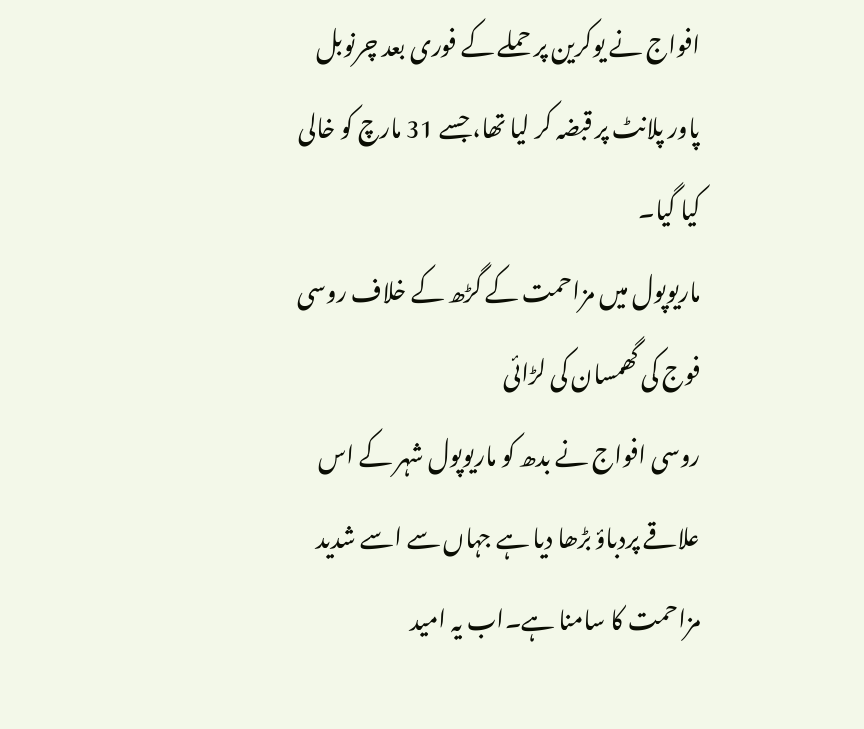افواج نے یوکرین پر حملے کے فوری بعد چرنوبل پاور پلانٹ پر قبضہ کر لیا تھا، جسے 31 مارچ کو خالی کیا گیا۔
ماریوپول میں مزاحمت کے گڑھ کے خلاف روسی فوج کی گھمسان کی لڑائی
روسی افواج نے بدھ کو ماریوپول شہر کے اس علاقے پردباؤ بڑھا دیا ہے جہاں سے اسے شدید مزاحمت کا سامنا ہے۔اب یہ امید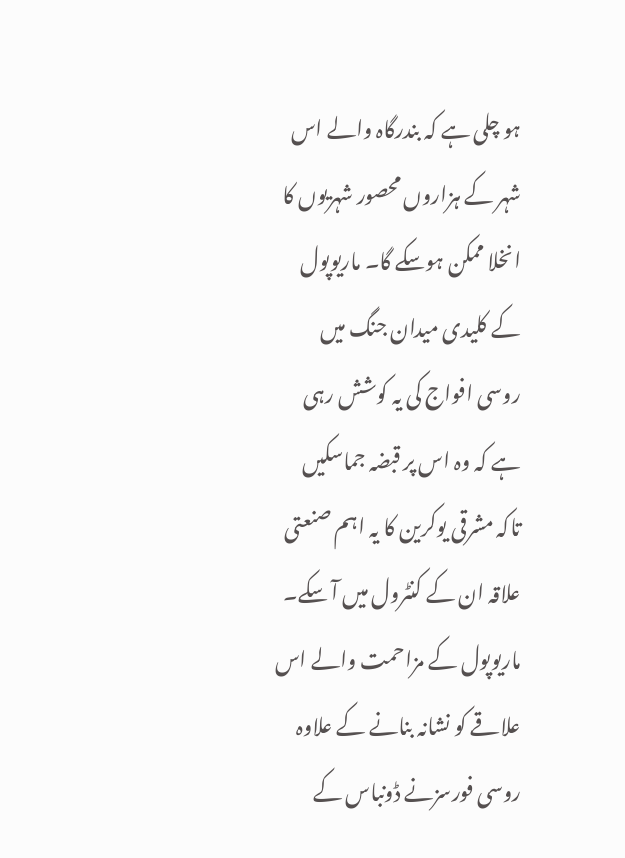ہو چلی ہے کہ بندرگاہ والے اس شہر کے ہزاروں محصور شہریوں کا انخلا ممکن ہوسکے گا۔ ماریوپول کے کلیدی میدان جنگ میں روسی افواج کی یہ کوشش رہی ہے کہ وہ اس پر قبضہ جماسکیں تاکہ مشرقی یوکرین کا یہ اہم صنعتی علاقہ ان کے کنٹرول میں آ سکے۔
ماریوپول کے مزاحمت والے اس علاقے کو نشانہ بنانے کے علاوہ روسی فورسزنے ڈونباس کے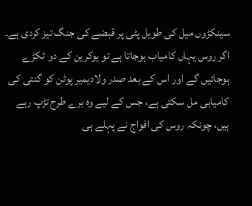سینکڑوں میل کی طویل پٹی پر قبضے کی جنگ تیز کردی ہے۔ اگر روس یہاں کامیاب ہوجاتا ہے تو یوکرین کے دو ٹکڑے ہوجائیں گے اور اس کے بعد صدر ولادیمیر پوٹن کو گنتی کی کامیابی مل سکتی ہے، جس کے لیے وہ برے طرح تڑپ رہے ہیں، چونکہ روس کی افواج نے پہلے ہی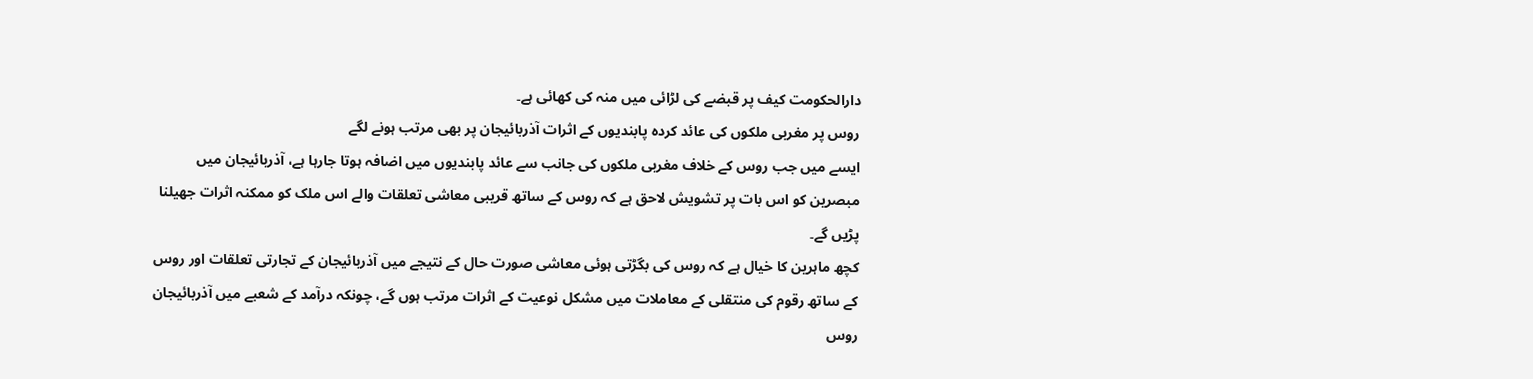دارالحکومت کیف پر قبضے کی لڑائی میں منہ کی کھائی ہے۔
روس پر مغربی ملکوں کی عائد کردہ پابندیوں کے اثرات آذربائیجان پر بھی مرتب ہونے لگے
ایسے میں جب روس کے خلاف مغربی ملکوں کی جانب سے عائد پابندیوں میں اضافہ ہوتا جارہا ہے، آذربائیجان میں مبصرین کو اس بات پر تشویش لاحق ہے کہ روس کے ساتھ قریبی معاشی تعلقات والے اس ملک کو ممکنہ اثرات جھیلنا پڑیں گے۔
کچھ ماہرین کا خیال ہے کہ روس کی بگڑتی ہوئی معاشی صورت حال کے نتیجے میں آذربائیجان کے تجارتی تعلقات اور روس کے ساتھ رقوم کی منتقلی کے معاملات میں مشکل نوعیت کے اثرات مرتب ہوں گے، چونکہ درآمد کے شعبے میں آذربائیجان روس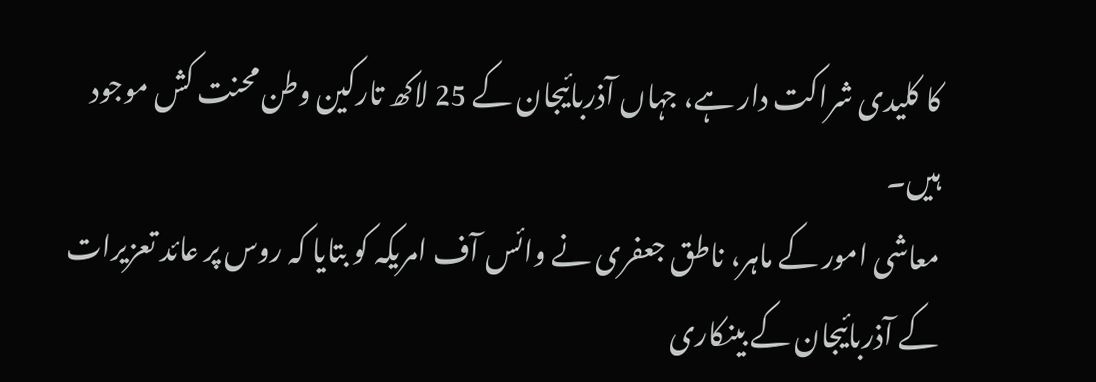کا کلیدی شراکت دار ہے، جہاں آذربائیجان کے 25 لاکھ تارکین وطن محنت کش موجود ہیں۔
معاشی امور کے ماہر، ناطق جعفری نے وائس آف امریکہ کو بتایا کہ روس پر عائد تعزیرات کے آذربائیجان کے بینکاری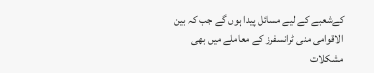کےشعبے کے لیے مسائل پیدا ہوں گے جب کہ بین الاقوامی منی ٹرانسفرز کے معاملے میں بھی مشکلات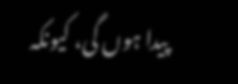پیدا ہوں گی، کیونکہ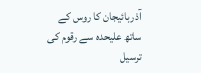آذربائیجان کا روس کے ساتھ علیحدہ سے رقوم کی ترسیل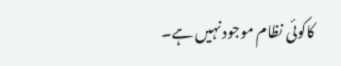کاکوئی نظام موجود نہیں ہے۔